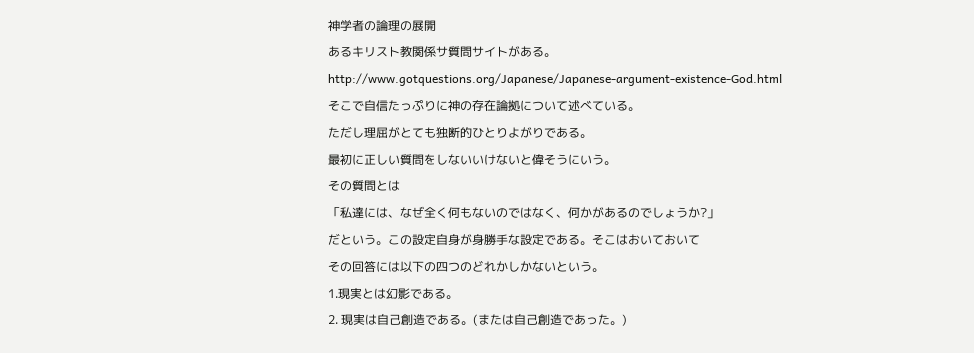神学者の論理の展開
あるキリスト教関係サ質問サイトがある。
http://www.gotquestions.org/Japanese/Japanese-argument-existence-God.html
そこで自信たっぷりに神の存在論拠について述べている。
ただし理屈がとても独断的ひとりよがりである。
最初に正しい質問をしないいけないと偉そうにいう。
その質問とは
「私達には、なぜ全く何もないのではなく、何かがあるのでしょうか?」
だという。この設定自身が身勝手な設定である。そこはおいておいて
その回答には以下の四つのどれかしかないという。
1.現実とは幻影である。
2. 現実は自己創造である。(または自己創造であった。)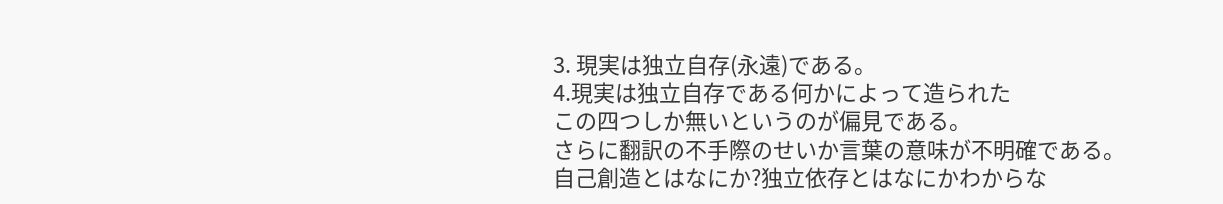3. 現実は独立自存(永遠)である。
4.現実は独立自存である何かによって造られた
この四つしか無いというのが偏見である。
さらに翻訳の不手際のせいか言葉の意味が不明確である。
自己創造とはなにか?独立依存とはなにかわからな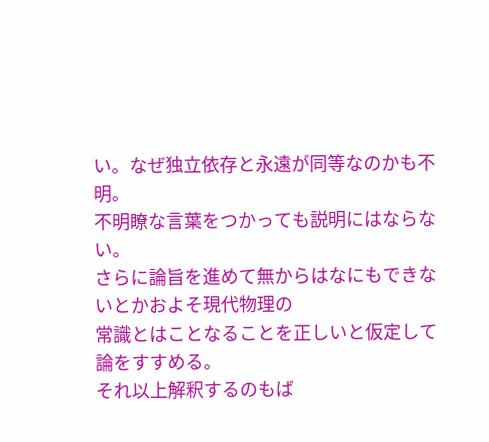い。なぜ独立依存と永遠が同等なのかも不明。
不明瞭な言葉をつかっても説明にはならない。
さらに論旨を進めて無からはなにもできないとかおよそ現代物理の
常識とはことなることを正しいと仮定して論をすすめる。
それ以上解釈するのもば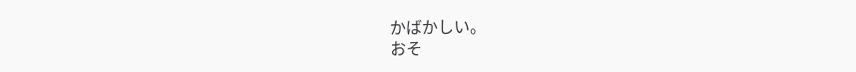かばかしい。
おそ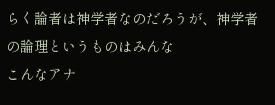らく論者は神学者なのだろうが、神学者の論理というものはみんな
こんなアナ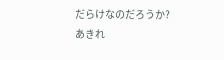だらけなのだろうか?
あきれ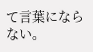て言葉にならない。